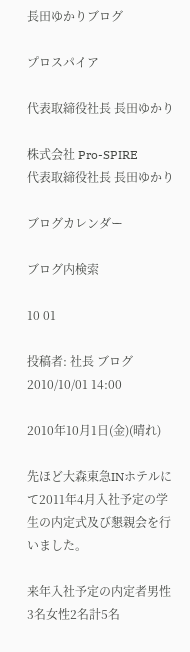長田ゆかりブログ

プロスパイア

代表取締役社長 長田ゆかり

株式会社 Pro-SPIRE
代表取締役社長 長田ゆかり

ブログカレンダー

ブログ内検索

10 01

投稿者: 社長 ブログ
2010/10/01 14:00

2010年10月1日(金)(晴れ)

先ほど大森東急INホテルにて2011年4月入社予定の学生の内定式及び懇親会を行いました。

来年入社予定の内定者男性3名女性2名計5名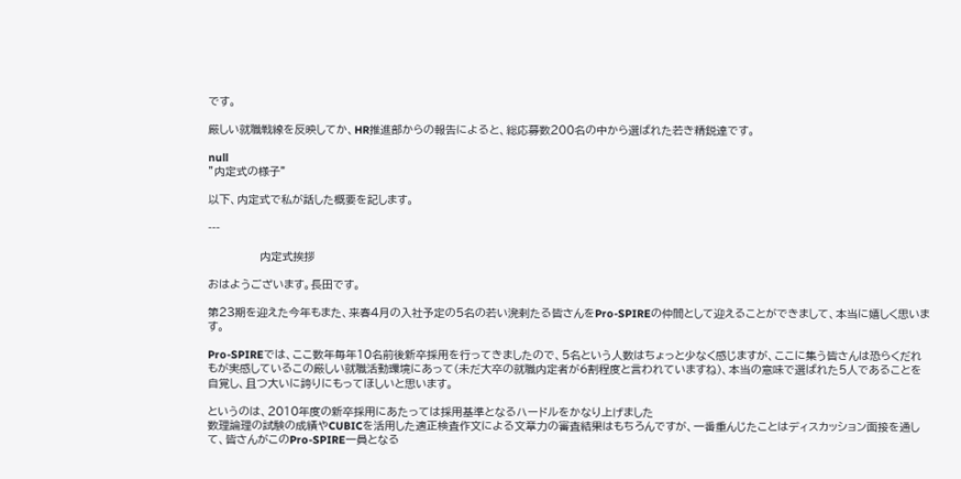です。

厳しい就職戦線を反映してか、HR推進部からの報告によると、総応募数200名の中から選ばれた若き精鋭達です。

null
”内定式の様子”

以下、内定式で私が話した概要を記します。

---

             内定式挨拶

おはようございます。長田です。

第23期を迎えた今年もまた、来春4月の入社予定の5名の若い溌剌たる皆さんをPro-SPIREの仲間として迎えることができまして、本当に嬉しく思います。

Pro-SPIREでは、ここ数年毎年10名前後新卒採用を行ってきましたので、5名という人数はちょっと少なく感じますが、ここに集う皆さんは恐らくだれもが実感しているこの厳しい就職活動環境にあって(未だ大卒の就職内定者が6割程度と言われていますね)、本当の意味で選ばれた5人であることを自覚し、且つ大いに誇りにもってほしいと思います。

というのは、2010年度の新卒採用にあたっては採用基準となるハードルをかなり上げました
数理論理の試験の成績やCUBICを活用した適正検査作文による文章力の審査結果はもちろんですが、一番重んじたことはディスカッション面接を通して、皆さんがこのPro-SPIRE一員となる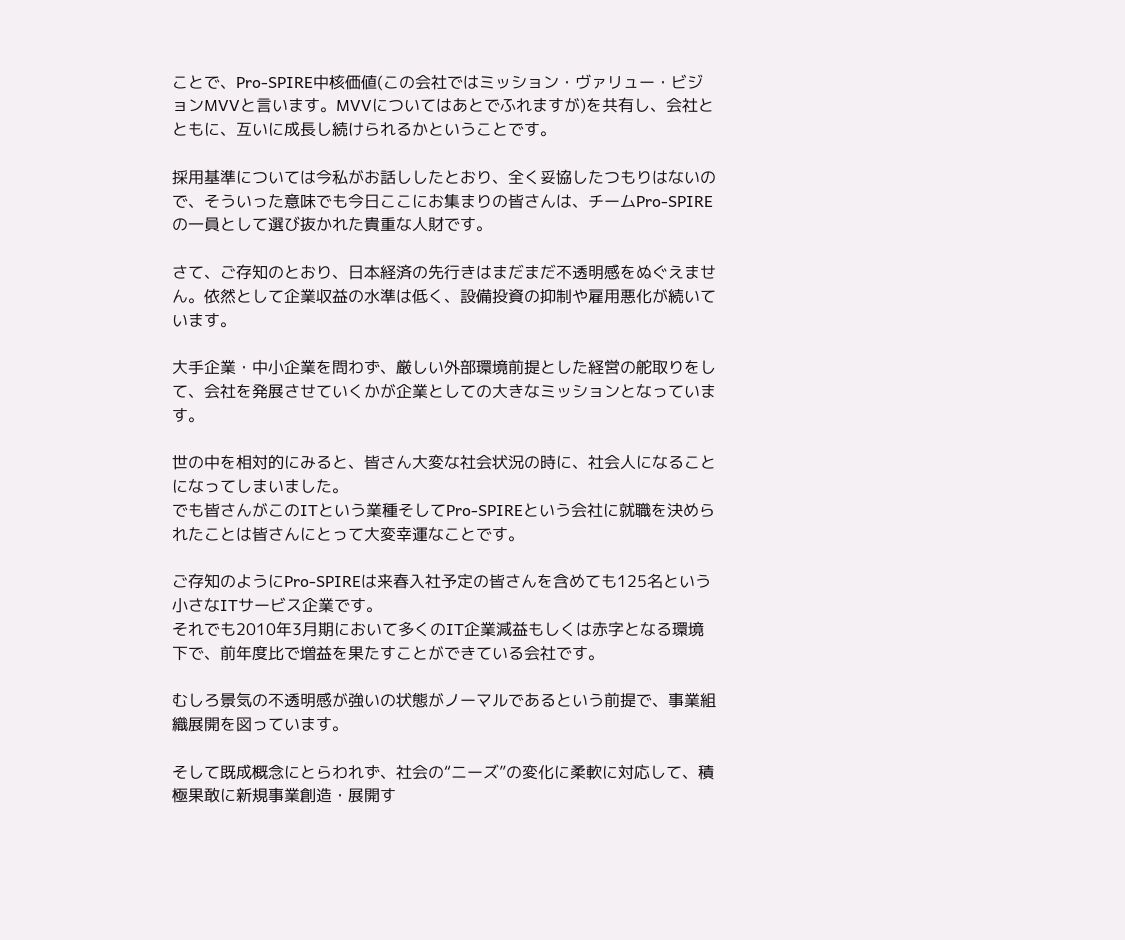ことで、Pro-SPIRE中核価値(この会社ではミッション・ヴァリュー・ビジョンMVVと言います。MVVについてはあとでふれますが)を共有し、会社とともに、互いに成長し続けられるかということです。

採用基準については今私がお話ししたとおり、全く妥協したつもりはないので、そういった意味でも今日ここにお集まりの皆さんは、チームPro-SPIREの一員として選び抜かれた貴重な人財です。

さて、ご存知のとおり、日本経済の先行きはまだまだ不透明感をぬぐえません。依然として企業収益の水準は低く、設備投資の抑制や雇用悪化が続いています。

大手企業・中小企業を問わず、厳しい外部環境前提とした経営の舵取りをして、会社を発展させていくかが企業としての大きなミッションとなっています。

世の中を相対的にみると、皆さん大変な社会状況の時に、社会人になることになってしまいました。
でも皆さんがこのITという業種そしてPro-SPIREという会社に就職を決められたことは皆さんにとって大変幸運なことです。

ご存知のようにPro-SPIREは来春入社予定の皆さんを含めても125名という小さなITサービス企業です。
それでも2010年3月期において多くのIT企業減益もしくは赤字となる環境下で、前年度比で増益を果たすことができている会社です。

むしろ景気の不透明感が強いの状態がノーマルであるという前提で、事業組織展開を図っています。

そして既成概念にとらわれず、社会の“ニーズ”の変化に柔軟に対応して、積極果敢に新規事業創造・展開す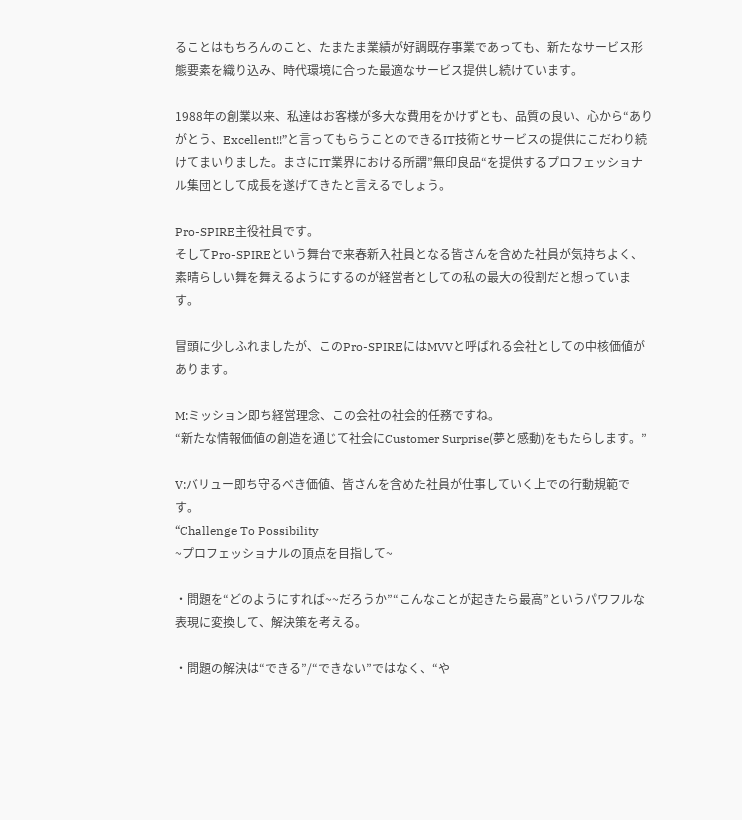ることはもちろんのこと、たまたま業績が好調既存事業であっても、新たなサービス形態要素を織り込み、時代環境に合った最適なサービス提供し続けています。

1988年の創業以来、私達はお客様が多大な費用をかけずとも、品質の良い、心から“ありがとう、Excellent!!”と言ってもらうことのできるIT技術とサービスの提供にこだわり続けてまいりました。まさにIT業界における所謂”無印良品“を提供するプロフェッショナル集団として成長を遂げてきたと言えるでしょう。

Pro-SPIRE主役社員です。
そしてPro-SPIREという舞台で来春新入社員となる皆さんを含めた社員が気持ちよく、素晴らしい舞を舞えるようにするのが経営者としての私の最大の役割だと想っています。

冒頭に少しふれましたが、このPro-SPIREにはMVVと呼ばれる会社としての中核価値があります。

M:ミッション即ち経営理念、この会社の社会的任務ですね。
“新たな情報価値の創造を通じて社会にCustomer Surprise(夢と感動)をもたらします。”

V:バリュー即ち守るべき価値、皆さんを含めた社員が仕事していく上での行動規範です。
“Challenge To Possibility
~プロフェッショナルの頂点を目指して~

・問題を“どのようにすれば~~だろうか”“こんなことが起きたら最高”というパワフルな表現に変換して、解決策を考える。

・問題の解決は“できる”/“できない”ではなく、“や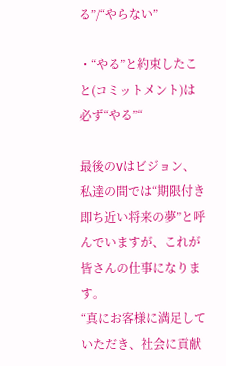る”/“やらない”

・“やる”と約束したこと(コミットメント)は必ず“やる”“

最後のVはビジョン、私達の間では“期限付き即ち近い将来の夢”と呼んでいますが、これが皆さんの仕事になります。
“真にお客様に満足していただき、社会に貢献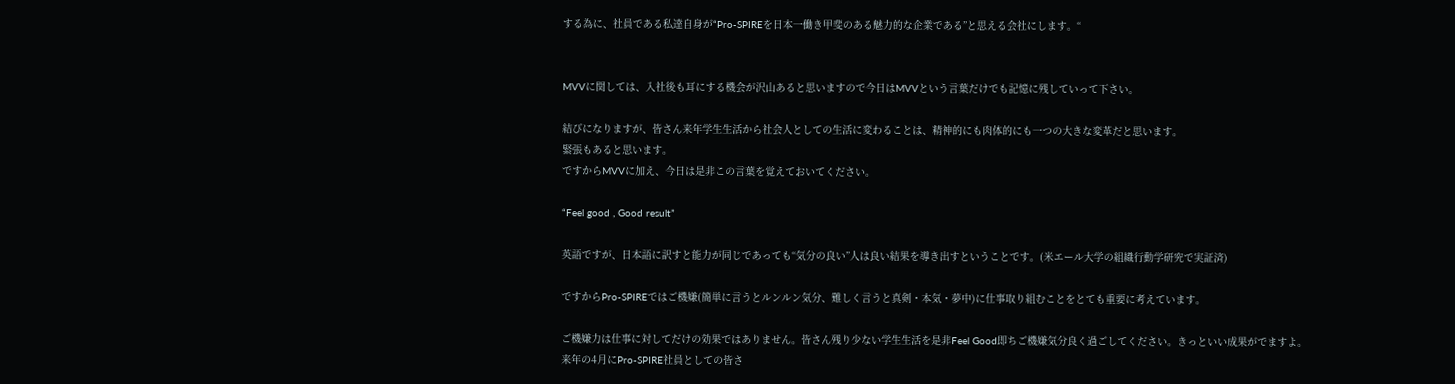する為に、社員である私達自身が“Pro-SPIREを日本一働き甲斐のある魅力的な企業である”と思える会社にします。“


MVVに関しては、入社後も耳にする機会が沢山あると思いますので今日はMVVという言葉だけでも記憶に残していって下さい。

結びになりますが、皆さん来年学生生活から社会人としての生活に変わることは、精神的にも肉体的にも一つの大きな変革だと思います。
緊張もあると思います。
ですからMVVに加え、今日は是非この言葉を覚えておいてください。

“Feel good , Good result”

英語ですが、日本語に訳すと能力が同じであっても“気分の良い”人は良い結果を導き出すということです。(米エール大学の組織行動学研究で実証済)

ですからPro-SPIREではご機嫌(簡単に言うとルンルン気分、難しく言うと真剣・本気・夢中)に仕事取り組むことをとても重要に考えています。

ご機嫌力は仕事に対してだけの効果ではありません。皆さん残り少ない学生生活を是非Feel Good即ちご機嫌気分良く過ごしてください。きっといい成果がでますよ。
来年の4月にPro-SPIRE社員としての皆さ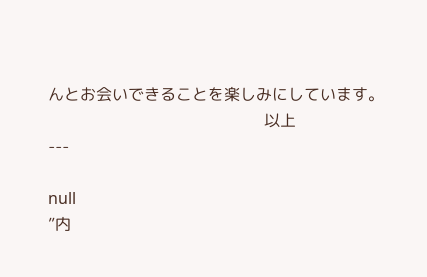んとお会いできることを楽しみにしています。
                                                      以上
---

null
”内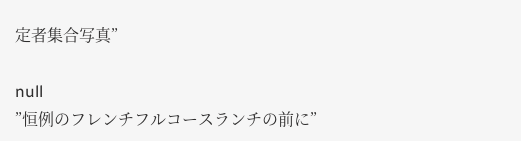定者集合写真”

null
”恒例のフレンチフルコースランチの前に”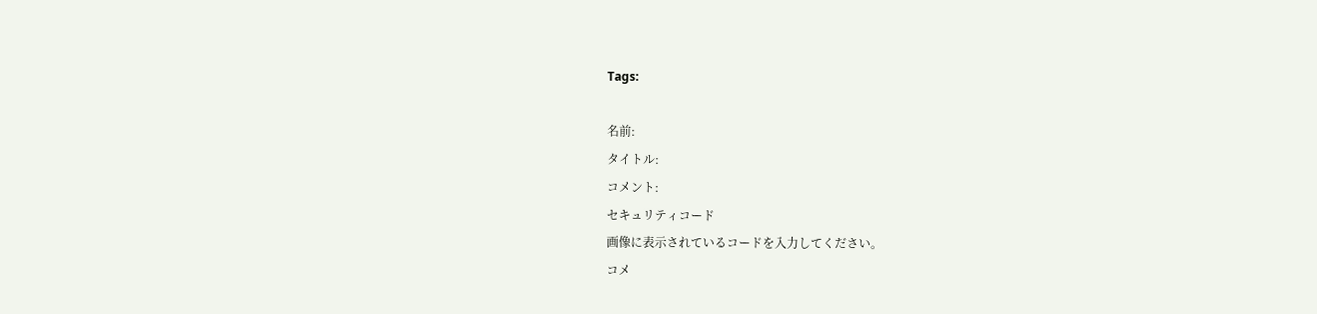Tags:

名前:
タイトル:
コメント:
セキュリティコード
画像に表示されているコードを入力してください。
コメ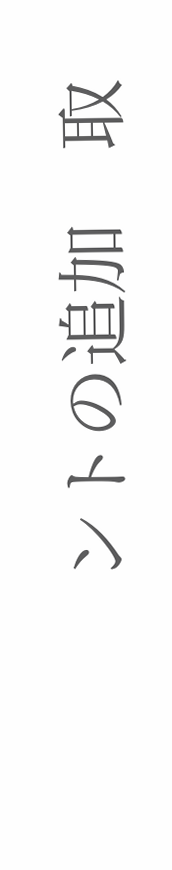ントの追加    取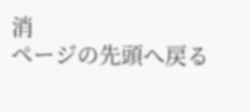消
ページの先頭へ戻る